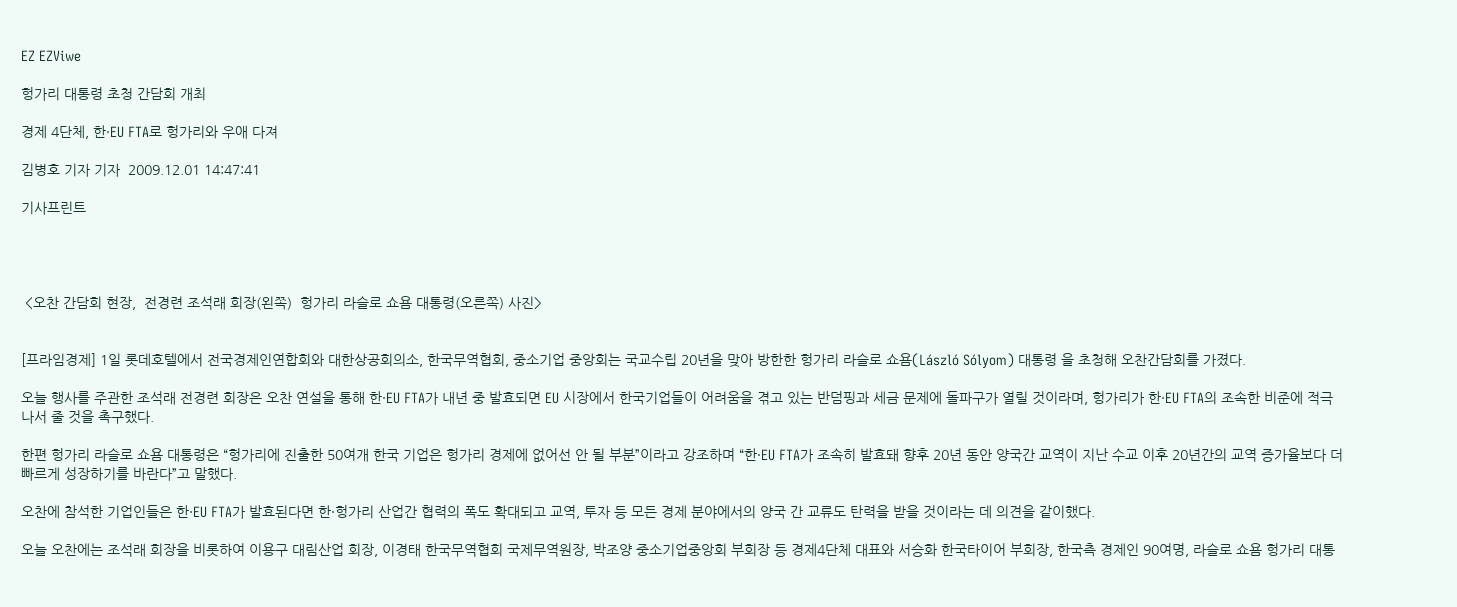EZ EZViwe

헝가리 대통령 초청 간담회 개최

경제 4단체, 한·EU FTA로 헝가리와 우애 다져

김병호 기자 기자  2009.12.01 14:47:41

기사프린트




 <오찬 간담회 현장,  전경련 조석래 회장(왼쪽)  헝가리 라슬로 쇼욤 대통령(오른쪽) 사진>


[프라임경제] 1일 롯데호텔에서 전국경제인연합회와 대한상공회의소, 한국무역협회, 중소기업 중앙회는 국교수립 20년을 맞아 방한한 헝가리 라슬로 쇼욤(László Sólyom) 대통령 을 초청해 오찬간담회를 가졌다.

오늘 행사를 주관한 조석래 전경련 회장은 오찬 연설을 통해 한·EU FTA가 내년 중 발효되면 EU 시장에서 한국기업들이 어려움을 겪고 있는 반덤핑과 세금 문제에 돌파구가 열릴 것이라며, 헝가리가 한·EU FTA의 조속한 비준에 적극 나서 줄 것을 촉구했다.

한편 헝가리 라슬로 쇼욤 대통령은 “헝가리에 진출한 50여개 한국 기업은 헝가리 경제에 없어선 안 될 부분”이라고 강조하며 “한·EU FTA가 조속히 발효돼 향후 20년 동안 양국간 교역이 지난 수교 이후 20년간의 교역 증가율보다 더 빠르게 성장하기를 바란다”고 말했다.

오찬에 참석한 기업인들은 한·EU FTA가 발효된다면 한·헝가리 산업간 협력의 폭도 확대되고 교역, 투자 등 모든 경제 분야에서의 양국 간 교류도 탄력을 받을 것이라는 데 의견을 같이했다.

오늘 오찬에는 조석래 회장을 비롯하여 이용구 대림산업 회장, 이경태 한국무역협회 국제무역원장, 박조양 중소기업중앙회 부회장 등 경제4단체 대표와 서승화 한국타이어 부회장, 한국측 경제인 90여명, 라슬로 쇼욤 헝가리 대통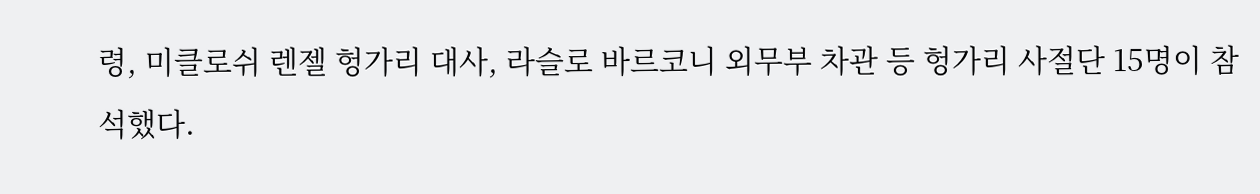령, 미클로쉬 렌젤 헝가리 대사, 라슬로 바르코니 외무부 차관 등 헝가리 사절단 15명이 참석했다.